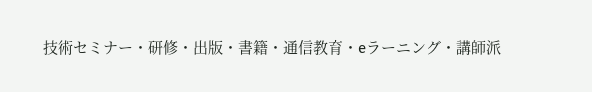技術セミナー・研修・出版・書籍・通信教育・eラーニング・講師派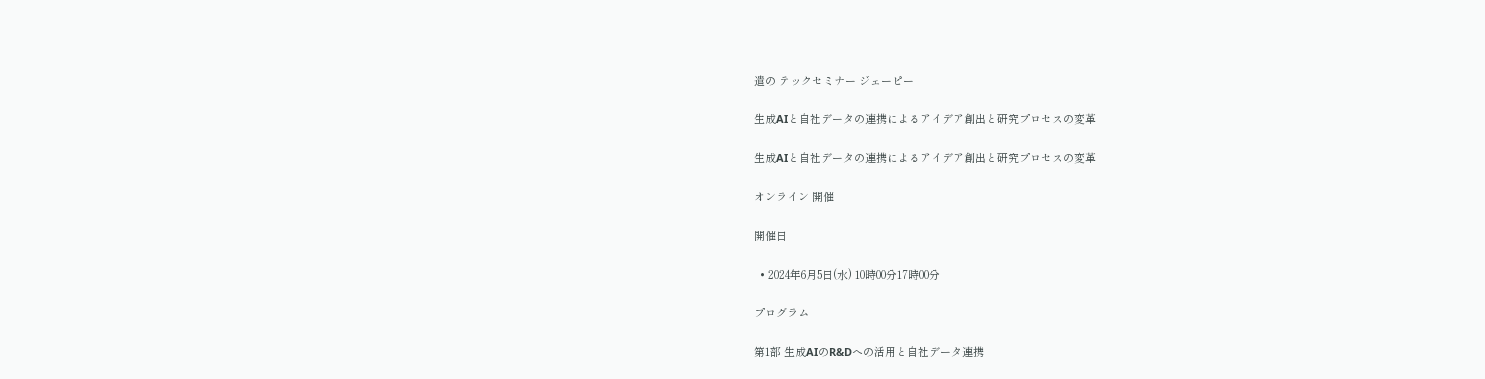遣の テックセミナー ジェーピー

生成AIと自社データの連携によるアイデア創出と研究プロセスの変革

生成AIと自社データの連携によるアイデア創出と研究プロセスの変革

オンライン 開催

開催日

  • 2024年6月5日(水) 10時00分17時00分

プログラム

第1部 生成AIのR&Dへの活用と自社データ連携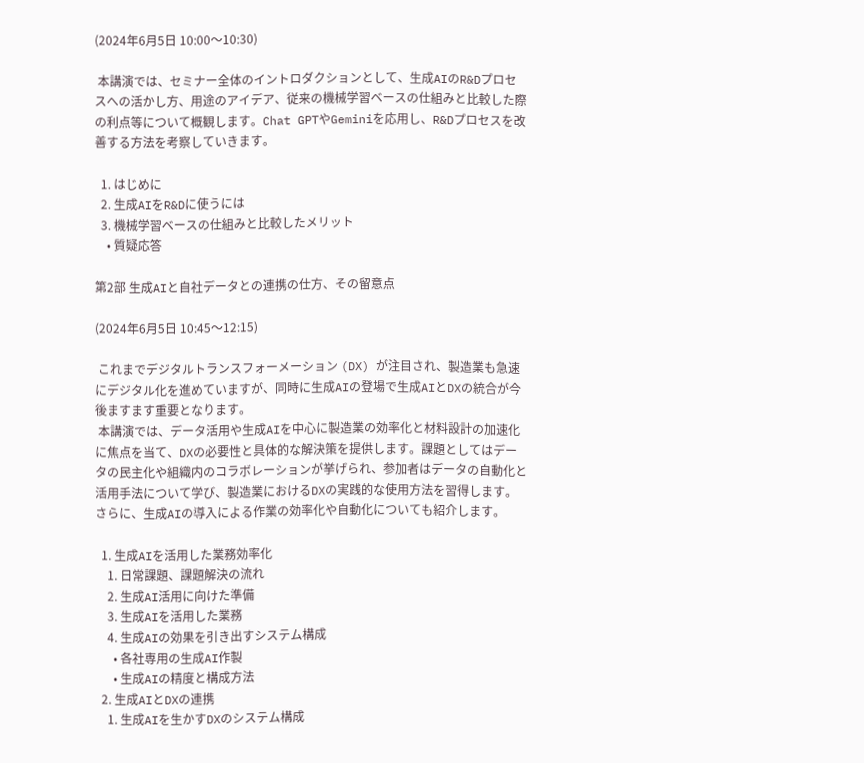(2024年6月5日 10:00〜10:30)

 本講演では、セミナー全体のイントロダクションとして、生成AIのR&Dプロセスへの活かし方、用途のアイデア、従来の機械学習ベースの仕組みと比較した際の利点等について概観します。Chat GPTやGeminiを応用し、R&Dプロセスを改善する方法を考察していきます。

  1. はじめに
  2. 生成AIをR&Dに使うには
  3. 機械学習ベースの仕組みと比較したメリット
    • 質疑応答

第2部 生成AIと自社データとの連携の仕方、その留意点

(2024年6月5日 10:45〜12:15)

 これまでデジタルトランスフォーメーション (DX) が注目され、製造業も急速にデジタル化を進めていますが、同時に生成AIの登場で生成AIとDXの統合が今後ますます重要となります。
 本講演では、データ活用や生成AIを中心に製造業の効率化と材料設計の加速化に焦点を当て、DXの必要性と具体的な解決策を提供します。課題としてはデータの民主化や組織内のコラボレーションが挙げられ、参加者はデータの自動化と活用手法について学び、製造業におけるDXの実践的な使用方法を習得します。さらに、生成AIの導入による作業の効率化や自動化についても紹介します。

  1. 生成AIを活用した業務効率化
    1. 日常課題、課題解決の流れ
    2. 生成AI活用に向けた準備
    3. 生成AIを活用した業務
    4. 生成AIの効果を引き出すシステム構成
      • 各社専用の生成AI作製
      • 生成AIの精度と構成方法
  2. 生成AIとDXの連携
    1. 生成AIを生かすDXのシステム構成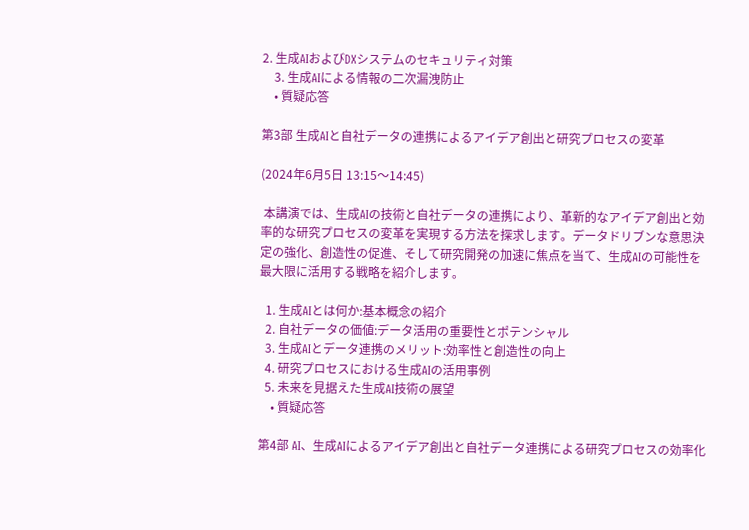2. 生成AIおよびDXシステムのセキュリティ対策
    3. 生成AIによる情報の二次漏洩防止
    • 質疑応答

第3部 生成AIと自社データの連携によるアイデア創出と研究プロセスの変革

(2024年6月5日 13:15〜14:45)

 本講演では、生成AIの技術と自社データの連携により、革新的なアイデア創出と効率的な研究プロセスの変革を実現する方法を探求します。データドリブンな意思決定の強化、創造性の促進、そして研究開発の加速に焦点を当て、生成AIの可能性を最大限に活用する戦略を紹介します。

  1. 生成AIとは何か:基本概念の紹介
  2. 自社データの価値:データ活用の重要性とポテンシャル
  3. 生成AIとデータ連携のメリット:効率性と創造性の向上
  4. 研究プロセスにおける生成AIの活用事例
  5. 未来を見据えた生成AI技術の展望
    • 質疑応答

第4部 AI、生成AIによるアイデア創出と自社データ連携による研究プロセスの効率化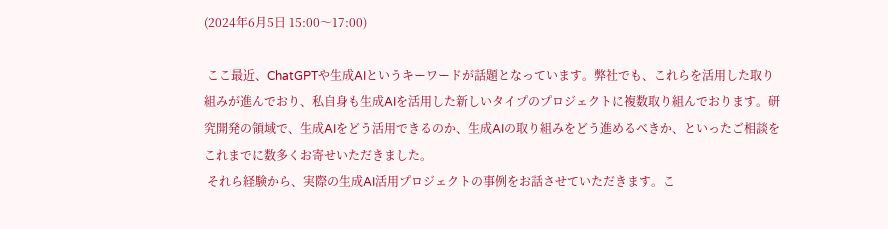(2024年6月5日 15:00〜17:00)

 ここ最近、ChatGPTや生成AIというキーワードが話題となっています。弊社でも、これらを活用した取り組みが進んでおり、私自身も生成AIを活用した新しいタイプのプロジェクトに複数取り組んでおります。研究開発の領域で、生成AIをどう活用できるのか、生成AIの取り組みをどう進めるべきか、といったご相談をこれまでに数多くお寄せいただきました。
 それら経験から、実際の生成AI活用プロジェクトの事例をお話させていただきます。こ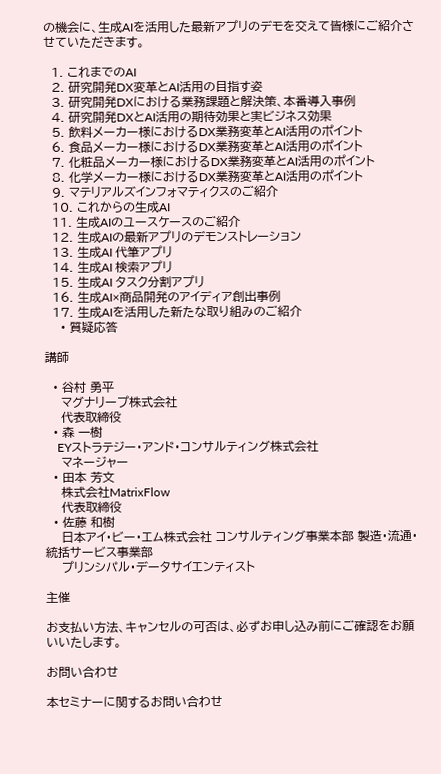の機会に、生成AIを活用した最新アプリのデモを交えて皆様にご紹介させていただきます。

  1. これまでのAI
  2. 研究開発DX変革とAI活用の目指す姿
  3. 研究開発DXにおける業務課題と解決策、本番導入事例
  4. 研究開発DXとAI活用の期待効果と実ビジネス効果
  5. 飲料メーカー様におけるDX業務変革とAI活用のポイント
  6. 食品メーカー様におけるDX業務変革とAI活用のポイント
  7. 化粧品メーカー様におけるDX業務変革とAI活用のポイント
  8. 化学メーカー様におけるDX業務変革とAI活用のポイント
  9. マテリアルズインフォマティクスのご紹介
  10. これからの生成AI
  11. 生成AIのユースケースのご紹介
  12. 生成AIの最新アプリのデモンストレーション
  13. 生成AI 代筆アプリ
  14. 生成AI 検索アプリ
  15. 生成AI タスク分割アプリ
  16. 生成AI×商品開発のアイディア創出事例
  17. 生成AIを活用した新たな取り組みのご紹介
    • 質疑応答

講師

  • 谷村 勇平
    マグナリープ株式会社
    代表取締役
  • 森 一樹
    EYストラテジー・アンド・コンサルティング株式会社
    マネージャー
  • 田本 芳文
    株式会社MatrixFlow
    代表取締役
  • 佐藤 和樹
    日本アイ・ビー・エム株式会社 コンサルティング事業本部 製造・流通・統括サービス事業部
    プリンシパル・データサイエンティスト

主催

お支払い方法、キャンセルの可否は、必ずお申し込み前にご確認をお願いいたします。

お問い合わせ

本セミナーに関するお問い合わせ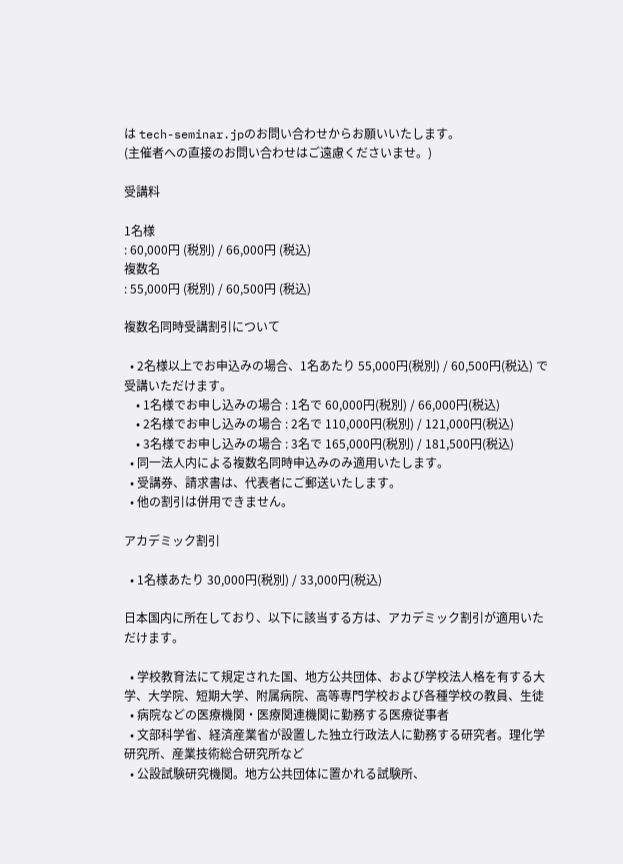は tech-seminar.jpのお問い合わせからお願いいたします。
(主催者への直接のお問い合わせはご遠慮くださいませ。)

受講料

1名様
: 60,000円 (税別) / 66,000円 (税込)
複数名
: 55,000円 (税別) / 60,500円 (税込)

複数名同時受講割引について

  • 2名様以上でお申込みの場合、1名あたり 55,000円(税別) / 60,500円(税込) で受講いただけます。
    • 1名様でお申し込みの場合 : 1名で 60,000円(税別) / 66,000円(税込)
    • 2名様でお申し込みの場合 : 2名で 110,000円(税別) / 121,000円(税込)
    • 3名様でお申し込みの場合 : 3名で 165,000円(税別) / 181,500円(税込)
  • 同一法人内による複数名同時申込みのみ適用いたします。
  • 受講券、請求書は、代表者にご郵送いたします。
  • 他の割引は併用できません。

アカデミック割引

  • 1名様あたり 30,000円(税別) / 33,000円(税込)

日本国内に所在しており、以下に該当する方は、アカデミック割引が適用いただけます。

  • 学校教育法にて規定された国、地方公共団体、および学校法人格を有する大学、大学院、短期大学、附属病院、高等専門学校および各種学校の教員、生徒
  • 病院などの医療機関・医療関連機関に勤務する医療従事者
  • 文部科学省、経済産業省が設置した独立行政法人に勤務する研究者。理化学研究所、産業技術総合研究所など
  • 公設試験研究機関。地方公共団体に置かれる試験所、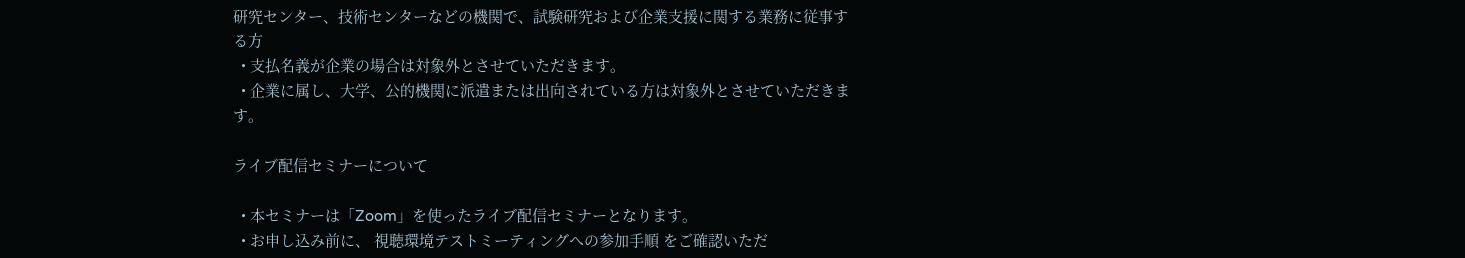研究センター、技術センターなどの機関で、試験研究および企業支援に関する業務に従事する方
  • 支払名義が企業の場合は対象外とさせていただきます。
  • 企業に属し、大学、公的機関に派遣または出向されている方は対象外とさせていただきます。

ライブ配信セミナーについて

  • 本セミナーは「Zoom」を使ったライブ配信セミナーとなります。
  • お申し込み前に、 視聴環境テストミーティングへの参加手順 をご確認いただ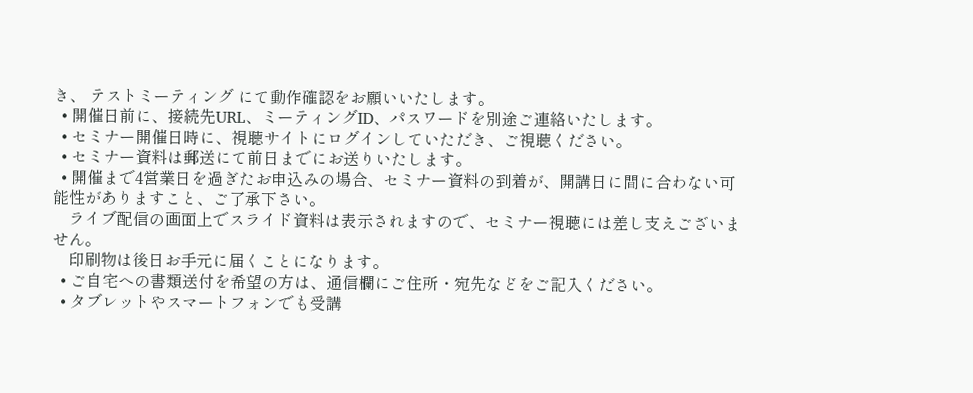き、 テストミーティング にて動作確認をお願いいたします。
  • 開催日前に、接続先URL、ミーティングID、パスワードを別途ご連絡いたします。
  • セミナー開催日時に、視聴サイトにログインしていただき、ご視聴ください。
  • セミナー資料は郵送にて前日までにお送りいたします。
  • 開催まで4営業日を過ぎたお申込みの場合、セミナー資料の到着が、開講日に間に合わない可能性がありますこと、ご了承下さい。
    ライブ配信の画面上でスライド資料は表示されますので、セミナー視聴には差し支えございません。
    印刷物は後日お手元に届くことになります。
  • ご自宅への書類送付を希望の方は、通信欄にご住所・宛先などをご記入ください。
  • タブレットやスマートフォンでも受講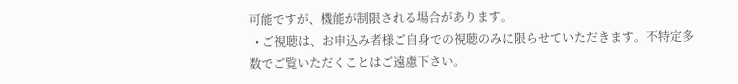可能ですが、機能が制限される場合があります。
  • ご視聴は、お申込み者様ご自身での視聴のみに限らせていただきます。不特定多数でご覧いただくことはご遠慮下さい。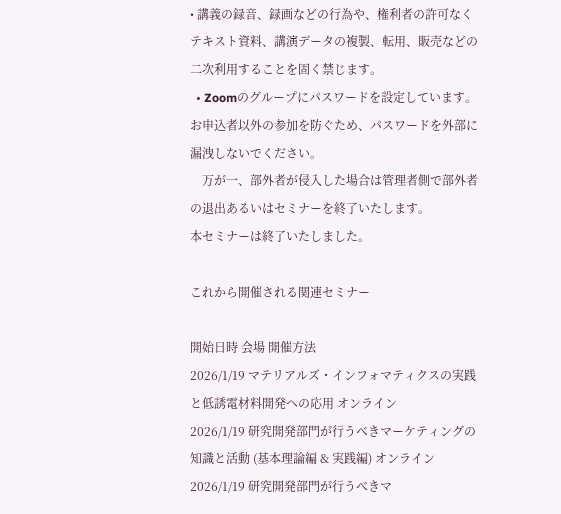• 講義の録音、録画などの行為や、権利者の許可なくテキスト資料、講演データの複製、転用、販売などの二次利用することを固く禁じます。
  • Zoomのグループにパスワードを設定しています。お申込者以外の参加を防ぐため、パスワードを外部に漏洩しないでください。
    万が一、部外者が侵入した場合は管理者側で部外者の退出あるいはセミナーを終了いたします。
本セミナーは終了いたしました。

これから開催される関連セミナー

開始日時 会場 開催方法
2026/1/19 マテリアルズ・インフォマティクスの実践と低誘電材料開発への応用 オンライン
2026/1/19 研究開発部門が行うべきマーケティングの知識と活動 (基本理論編 & 実践編) オンライン
2026/1/19 研究開発部門が行うべきマ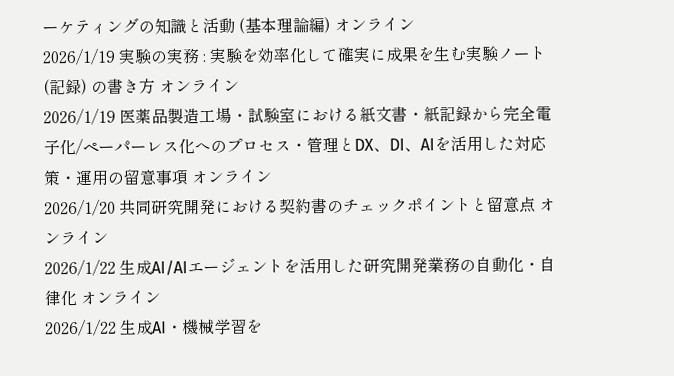ーケティングの知識と活動 (基本理論編) オンライン
2026/1/19 実験の実務 : 実験を効率化して確実に成果を生む実験ノート (記録) の書き方 オンライン
2026/1/19 医薬品製造工場・試験室における紙文書・紙記録から完全電子化/ペーパーレス化へのプロセス・管理とDX、DI、AIを活用した対応策・運用の留意事項 オンライン
2026/1/20 共同研究開発における契約書のチェックポイントと留意点 オンライン
2026/1/22 生成AI/AIエージェントを活用した研究開発業務の自動化・自律化 オンライン
2026/1/22 生成AI・機械学習を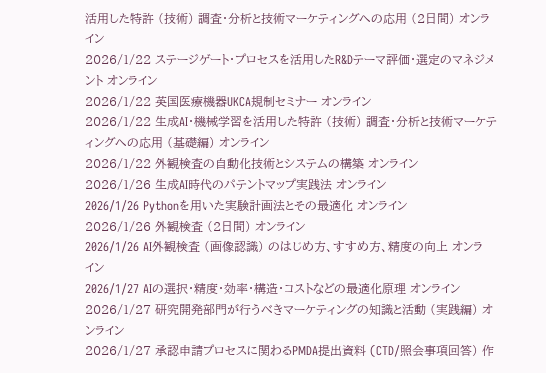活用した特許 (技術) 調査・分析と技術マーケティングへの応用 (2日間) オンライン
2026/1/22 ステージゲート・プロセスを活用したR&Dテーマ評価・選定のマネジメント オンライン
2026/1/22 英国医療機器UKCA規制セミナー オンライン
2026/1/22 生成AI・機械学習を活用した特許 (技術) 調査・分析と技術マーケティングへの応用 (基礎編) オンライン
2026/1/22 外観検査の自動化技術とシステムの構築 オンライン
2026/1/26 生成AI時代のパテントマップ実践法 オンライン
2026/1/26 Pythonを用いた実験計画法とその最適化 オンライン
2026/1/26 外観検査 (2日間) オンライン
2026/1/26 AI外観検査 (画像認識) のはじめ方、すすめ方、精度の向上 オンライン
2026/1/27 AIの選択・精度・効率・構造・コストなどの最適化原理 オンライン
2026/1/27 研究開発部門が行うべきマーケティングの知識と活動 (実践編) オンライン
2026/1/27 承認申請プロセスに関わるPMDA提出資料 (CTD/照会事項回答) 作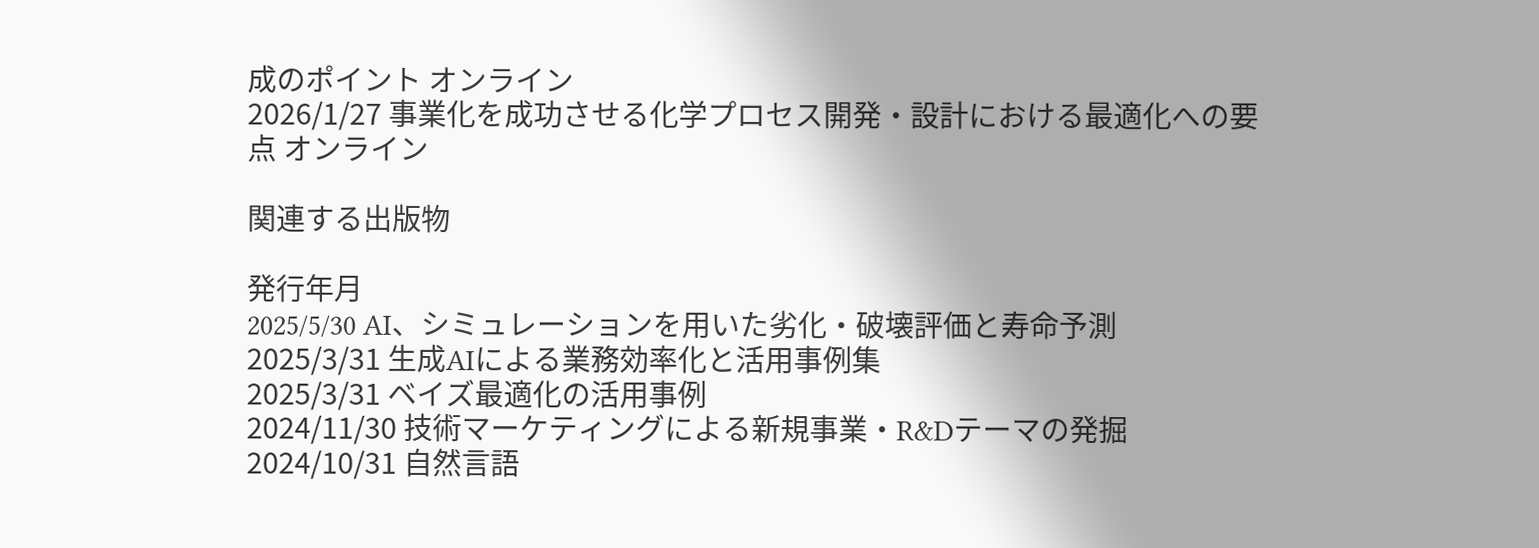成のポイント オンライン
2026/1/27 事業化を成功させる化学プロセス開発・設計における最適化への要点 オンライン

関連する出版物

発行年月
2025/5/30 AI、シミュレーションを用いた劣化・破壊評価と寿命予測
2025/3/31 生成AIによる業務効率化と活用事例集
2025/3/31 ベイズ最適化の活用事例
2024/11/30 技術マーケティングによる新規事業・R&Dテーマの発掘
2024/10/31 自然言語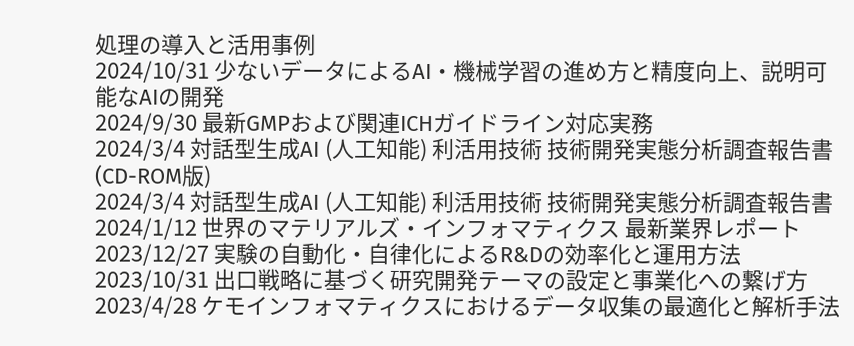処理の導入と活用事例
2024/10/31 少ないデータによるAI・機械学習の進め方と精度向上、説明可能なAIの開発
2024/9/30 最新GMPおよび関連ICHガイドライン対応実務
2024/3/4 対話型生成AI (人工知能) 利活用技術 技術開発実態分析調査報告書 (CD-ROM版)
2024/3/4 対話型生成AI (人工知能) 利活用技術 技術開発実態分析調査報告書
2024/1/12 世界のマテリアルズ・インフォマティクス 最新業界レポート
2023/12/27 実験の自動化・自律化によるR&Dの効率化と運用方法
2023/10/31 出口戦略に基づく研究開発テーマの設定と事業化への繋げ方
2023/4/28 ケモインフォマティクスにおけるデータ収集の最適化と解析手法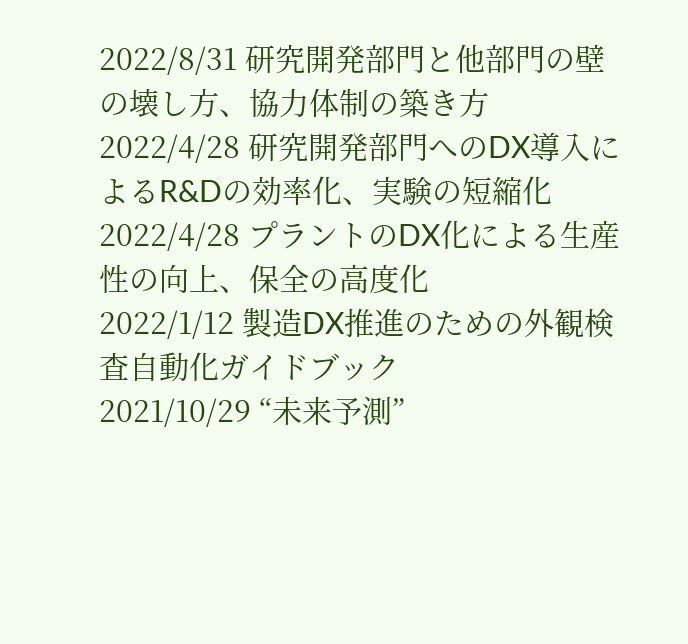2022/8/31 研究開発部門と他部門の壁の壊し方、協力体制の築き方
2022/4/28 研究開発部門へのDX導入によるR&Dの効率化、実験の短縮化
2022/4/28 プラントのDX化による生産性の向上、保全の高度化
2022/1/12 製造DX推進のための外観検査自動化ガイドブック
2021/10/29 “未来予測”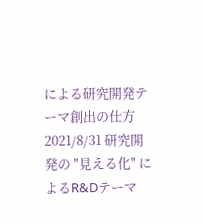による研究開発テーマ創出の仕方
2021/8/31 研究開発の "見える化" によるR&Dテーマ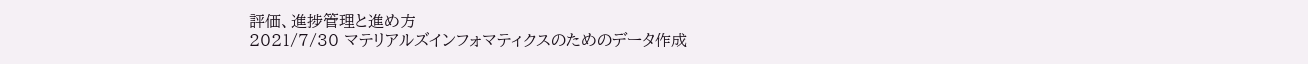評価、進捗管理と進め方
2021/7/30 マテリアルズインフォマティクスのためのデータ作成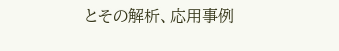とその解析、応用事例